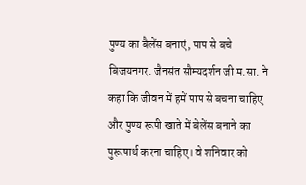पुण्य का बैलेंस बनाएं, पाप से बचे
बिजयनगर. जैनसंत सौम्यदर्शन जी म.सा. ने कहा कि जीवन में हमें पाप से बचना चाहिए और पुण्य रूपी खाते में बेलेंस बनाने का पुरूषार्थ करना चाहिए। वे शनिवार को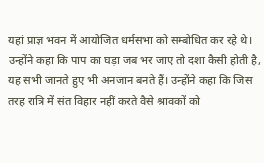यहां प्राज्ञ भवन में आयोजित धर्मसभा को सम्बोधित कर रहे थे। उन्होंने कहा कि पाप का घड़ा जब भर जाए तो दशा कैसी होती है, यह सभी जानते हुए भी अनजान बनते हैं। उन्होंने कहा कि जिस तरह रात्रि में संत विहार नहीं करते वैसे श्रावकों को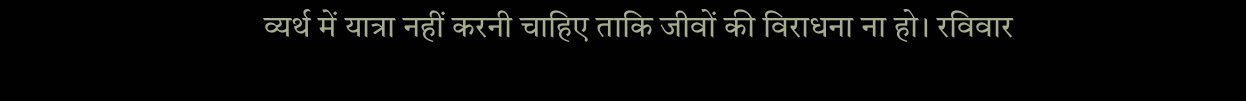व्यर्थ में यात्रा नहीं करनी चाहिए ताकि जीवों की विराधना ना हो। रविवार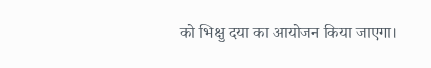को भिक्षु दया का आयोजन किया जाएगा।